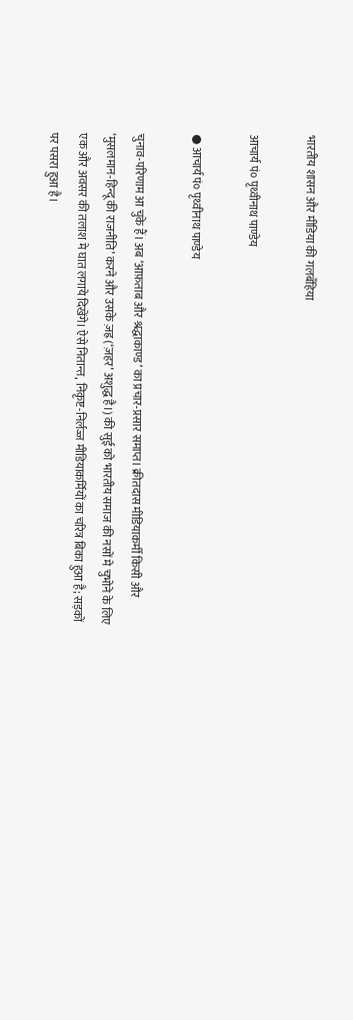भारतीय शासन और मीडिया की गलबँहिया

आचार्य पं० पृथ्वीनाथ पाण्डेय

● आचार्य पं० पृथ्वीनाथ पाण्डेय

चुनाव-परिणाम आ चुके हैं। अब ‘आफ़ताब और श्रद्धाकाण्ड’ का प्रचार-प्रसार समाप्त। क्रीतदास मीडियाकर्मी किसी और ‘मुसलमान-हिन्दू की राजनीति’ करने और उसके ज़ह्र (‘ज़हर’ अशुद्ध है।) की सुई को भारतीय समाज की नसों मे चुभोने के लिए एक और अवसर की तलाश मे घात लगाये दिखेंगे। ऐसे नितान्त, निकृष्ट-निर्लज्ज मीडियाकर्मियों का चरित्र बिका हुआ है; सड़कों पर पसरा हुआ है।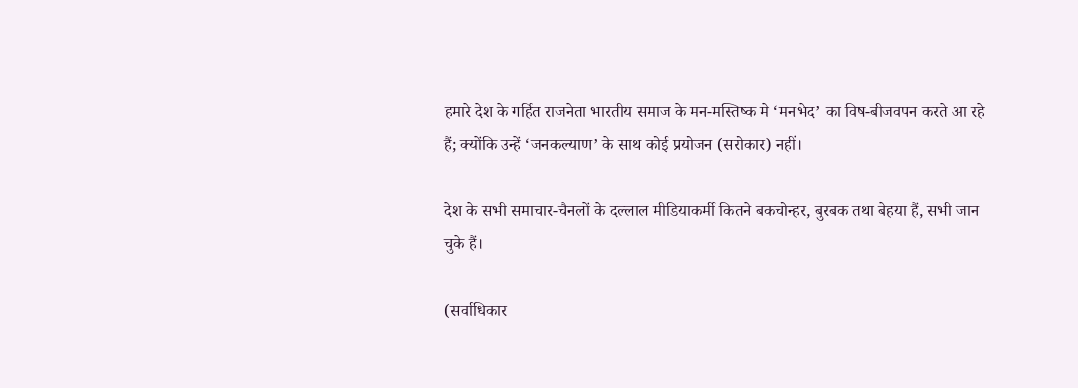हमारे देश के गर्हित राजनेता भारतीय समाज के मन-मस्तिष्क मे ‘मनभेद’ का विष-बीजवपन करते आ रहे हैं; क्योंकि उन्हें ‘जनकल्याण’ के साथ कोई प्रयोजन (सरोकार) नहीं।

देश के सभी समाचार-चैनलों के दल्लाल मीडियाकर्मी कितने बकचोन्हर, बुरबक तथा बेहया हैं, सभी जान चुके हैं।

(सर्वाधिकार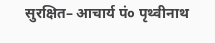सुरक्षित– आचार्य पं० पृथ्वीनाथ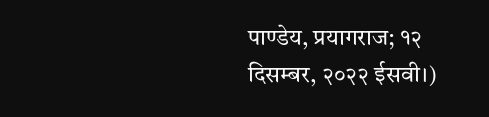पाण्डेय, प्रयागराज; १२ दिसम्बर, २०२२ ईसवी।)